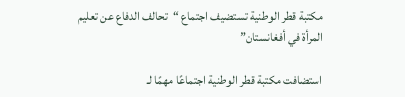مكتبة قطر الوطنية تستضيف اجتماع “تحالف الدفاع عن تعليم المرأة في أفغانستان”

استضافت مكتبة قطر الوطنية اجتماعًا مهمًا لـ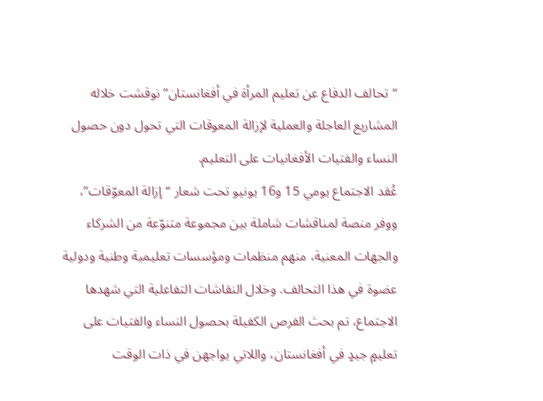“تحالف الدفاع عن تعليم المرأة في أفغانستان” نوقشت خلاله المشاريع العاجلة والعملية لإزالة المعوقات التي تحول دون حصول النساء والفتيات الأفغانيات على التعليم.
عُقد الاجتماع يومي 15 و16 يونيو تحت شعار “إزالة المعوّقات”، ووفر منصة لمناقشات شاملة بين مجموعة متنوّعة من الشركاء والجهات المعنية، منهم منظمات ومؤسسات تعليمية وطنية ودولية عضوة في هذا التحالف. وخلال النقاشات التفاعلية التي شهدها الاجتماع، تم بحث الفرص الكفيلة بحصول النساء والفتيات على تعليمٍ جيدٍ في أفغانستان، واللاتي يواجهن في ذات الوقت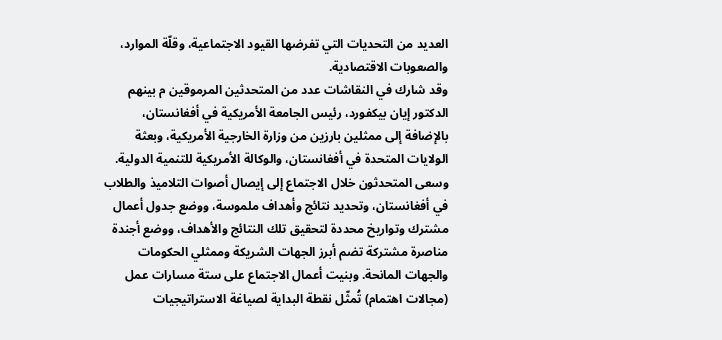العديد من التحديات التي تفرضها القيود الاجتماعية، وقلّة الموارد، والصعوبات الاقتصادية.
وقد شارك في النقاشات عدد من المتحدثين المرموقين م بينهم الدكتور إيان بيكفورد، رئيس الجامعة الأمريكية في أفغانستان، بالإضافة إلى ممثلين بارزين من وزارة الخارجية الأمريكية، وبعثة الولايات المتحدة في أفغانستان، والوكالة الأمريكية للتنمية الدولية.
وسعى المتحدثون خلال الاجتماع إلى إيصال أصوات التلاميذ والطلاب في أفغانستان، وتحديد نتائج وأهداف ملموسة، ووضع جدول أعمال مشترك وتواريخ محددة لتحقيق تلك النتائج والأهداف، ووضع أجندة مناصرة مشتركة تضم أبرز الجهات الشريكة وممثلي الحكومات والجهات المانحة. وبنيت أعمال الاجتماع على ستة مسارات عمل (مجالات اهتمام) تُمثّل نقطة البداية لصياغة الاستراتيجيات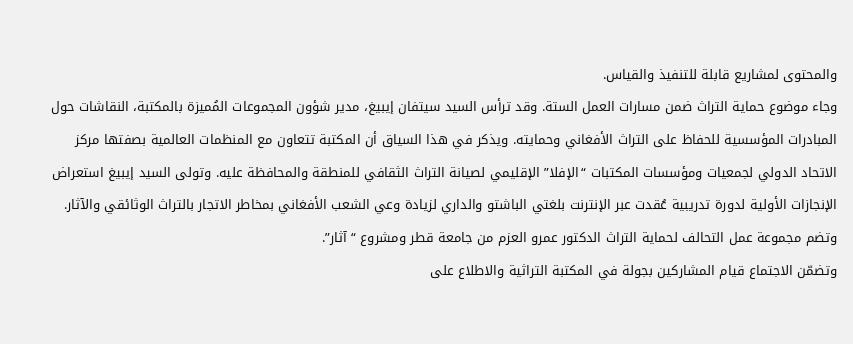والمحتوى لمشاريع قابلة للتنفيذ والقياس.
وجاء موضوع حماية التراث ضمن مسارات العمل الستة. وقد ترأس السيد سيتفان إيبيغ، مدير شؤون المجموعات المُميزة بالمكتبة، النقاشات حول المبادرات المؤسسية للحفاظ على التراث الأفغاني وحمايته. ويذكر في هذا السياق أن المكتبة تتعاون مع المنظمات العالمية بصفتها مركز الاتحاد الدولي لجمعيات ومؤسسات المكتبات “الإفلا” الإقليمي لصيانة التراث الثقافي للمنطقة والمحافظة عليه. وتولى السيد إيبيغ استعراض الإنجازات الأولية لدورة تدريبية عُقدت عبر الإنترنت بلغتي الباشتو والداري لزيادة وعي الشعب الأفغاني بمخاطر الاتجار بالتراث الوثائقي والآثار. وتضم مجموعة عمل التحالف لحماية التراث الدكتور عمرو العزم من جامعة قطر ومشروع “آثار”.
وتضمّن الاجتماع قيام المشاركين بجولة في المكتبة التراثية والاطلاع على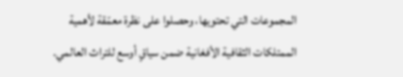المجموعات التي تحتويها، وحصلوا على نظرة معمّقة لأهمية الممتلكات الثقافية الأفغانية ضمن سياقٍ أوسع للتراث العالمي.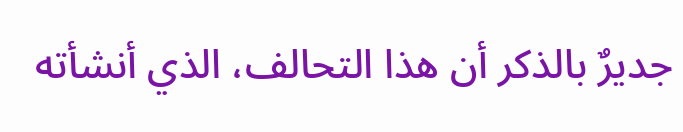جديرٌ بالذكر أن هذا التحالف، الذي أنشأته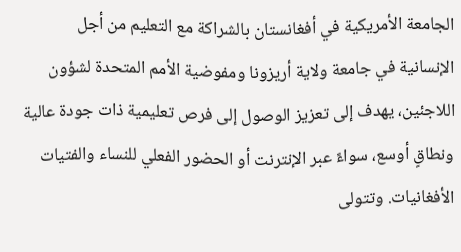الجامعة الأمريكية في أفغانستان بالشراكة مع التعليم من أجل الإنسانية في جامعة ولاية أريزونا ومفوضية الأمم المتحدة لشؤون اللاجئين، يهدف إلى تعزيز الوصول إلى فرص تعليمية ذات جودة عالية ونطاقٍ أوسع، سواءً عبر الإنترنت أو الحضور الفعلي للنساء والفتيات الأفغانيات. وتتولى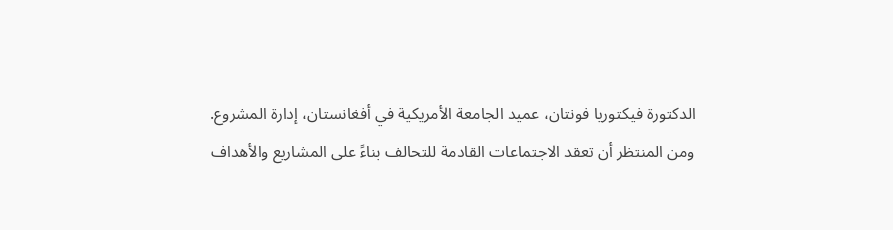الدكتورة فيكتوريا فونتان، عميد الجامعة الأمريكية في أفغانستان، إدارة المشروع.
ومن المنتظر أن تعقد الاجتماعات القادمة للتحالف بناءً على المشاريع والأهداف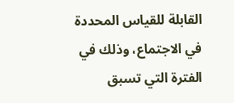القابلة للقياس المحددة في الاجتماع، وذلك في الفترة التي تسبق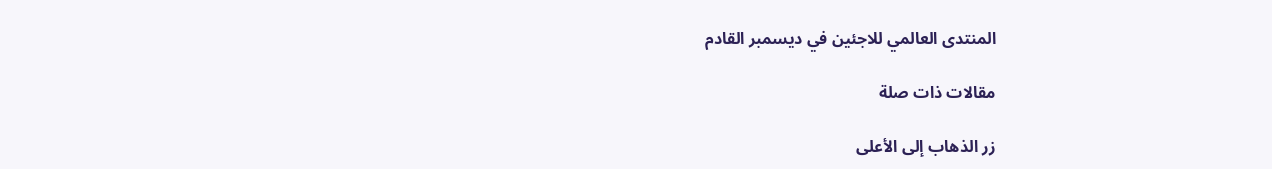المنتدى العالمي للاجئين في ديسمبر القادم

مقالات ذات صلة

زر الذهاب إلى الأعلى